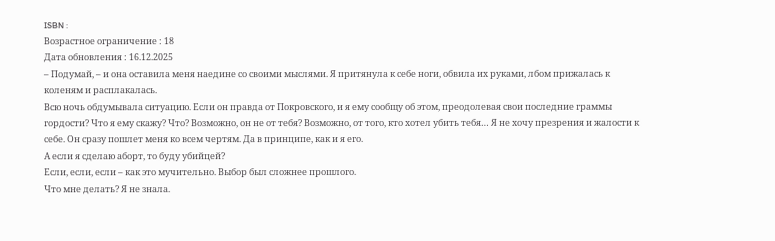ISBN :
Возрастное ограничение : 18
Дата обновления : 16.12.2025
– Подумай, – и она оставила меня наедине со своими мыслями. Я притянула к себе ноги, обвила их руками, лбом прижалась к коленям и расплакалась.
Всю ночь обдумывала ситуацию. Если он правда от Покровского, и я ему сообщу об этом, преодолевая свои последние граммы гордости? Что я ему скажу? Что? Возможно, он не от тебя? Возможно, от того, кто хотел убить тебя… Я не хочу презрения и жалости к себе. Он сразу пошлет меня ко всем чертям. Да в принципе, как и я его.
А если я сделаю аборт, то буду убийцей?
Если, если, если – как это мучительно. Выбор был сложнее прошлого.
Что мне делать? Я не знала.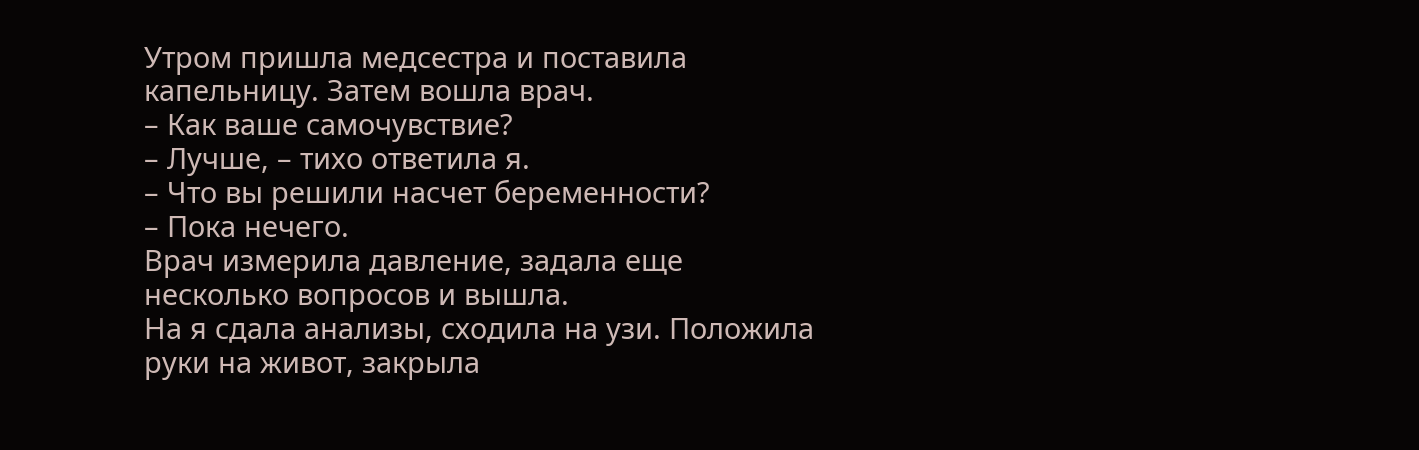Утром пришла медсестра и поставила капельницу. Затем вошла врач.
– Как ваше самочувствие?
– Лучше, – тихо ответила я.
– Что вы решили насчет беременности?
– Пока нечего.
Врач измерила давление, задала еще несколько вопросов и вышла.
На я сдала анализы, сходила на узи. Положила руки на живот, закрыла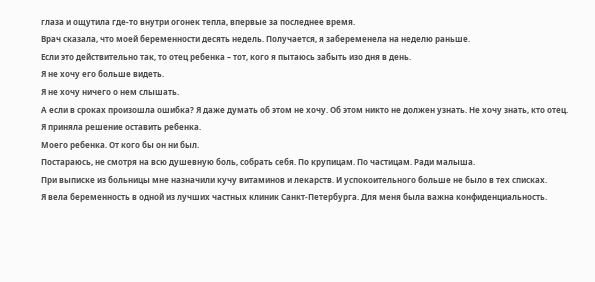глаза и ощутила где-то внутри огонек тепла, впервые за последнее время.
Врач сказала, что моей беременности десять недель. Получается, я забеременела на неделю раньше.
Если это действительно так, то отец ребенка – тот, кого я пытаюсь забыть изо дня в день.
Я не хочу его больше видеть.
Я не хочу ничего о нем слышать.
А если в сроках произошла ошибка? Я даже думать об этом не хочу. Об этом никто не должен узнать. Не хочу знать, кто отец.
Я приняла решение оставить ребенка.
Моего ребенка. От кого бы он ни был.
Постараюсь, не смотря на всю душевную боль, собрать себя. По крупицам. По частицам. Ради малыша.
При выписке из больницы мне назначили кучу витаминов и лекарств. И успокоительного больше не было в тех списках.
Я вела беременность в одной из лучших частных клиник Санкт-Петербурга. Для меня была важна конфиденциальность.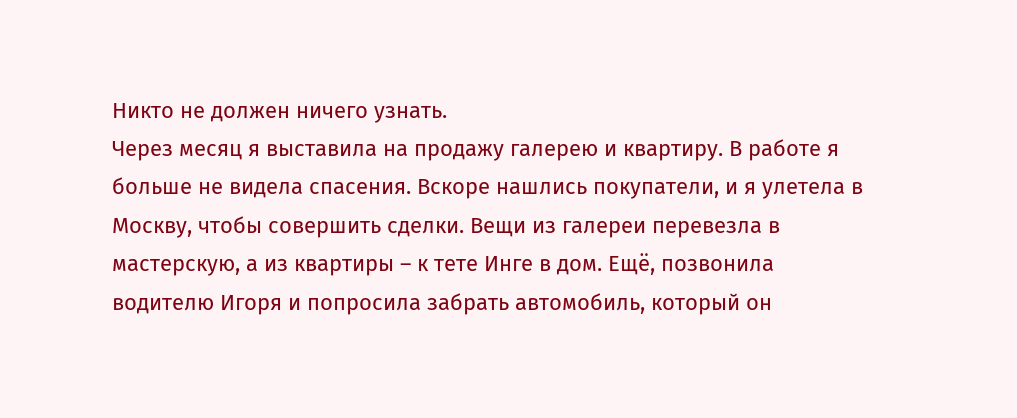Никто не должен ничего узнать.
Через месяц я выставила на продажу галерею и квартиру. В работе я больше не видела спасения. Вскоре нашлись покупатели, и я улетела в Москву, чтобы совершить сделки. Вещи из галереи перевезла в мастерскую, а из квартиры – к тете Инге в дом. Ещё, позвонила водителю Игоря и попросила забрать автомобиль, который он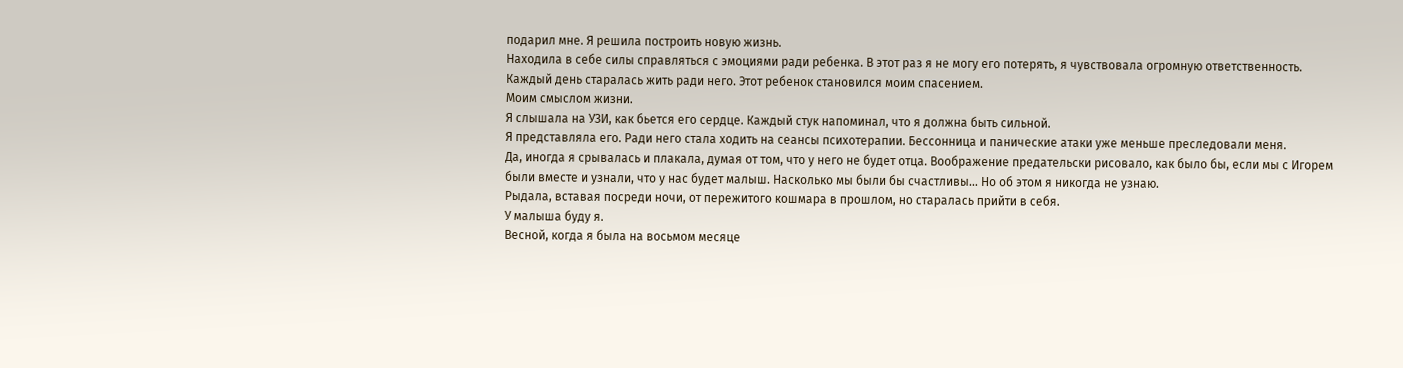подарил мне. Я решила построить новую жизнь.
Находила в себе силы справляться с эмоциями ради ребенка. В этот раз я не могу его потерять, я чувствовала огромную ответственность. Каждый день старалась жить ради него. Этот ребенок становился моим спасением.
Моим смыслом жизни.
Я слышала на УЗИ, как бьется его сердце. Каждый стук напоминал, что я должна быть сильной.
Я представляла его. Ради него стала ходить на сеансы психотерапии. Бессонница и панические атаки уже меньше преследовали меня.
Да, иногда я срывалась и плакала, думая от том, что у него не будет отца. Воображение предательски рисовало, как было бы, если мы с Игорем были вместе и узнали, что у нас будет малыш. Насколько мы были бы счастливы… Но об этом я никогда не узнаю.
Рыдала, вставая посреди ночи, от пережитого кошмара в прошлом, но старалась прийти в себя.
У малыша буду я.
Весной, когда я была на восьмом месяце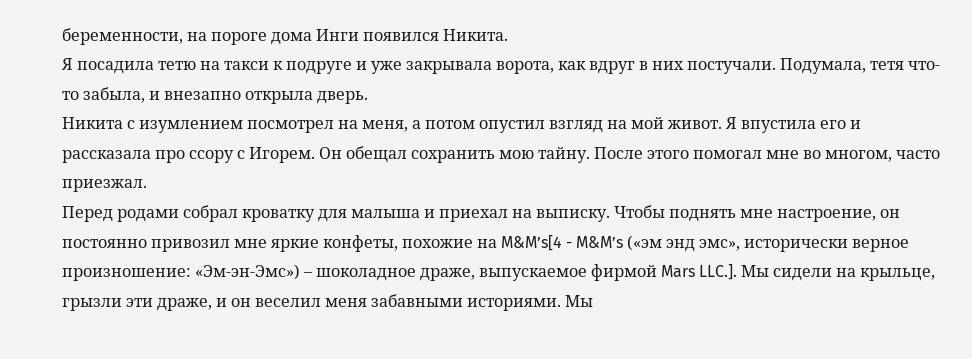беременности, на пороге дома Инги появился Никита.
Я посадила тетю на такси к подруге и уже закрывала ворота, как вдруг в них постучали. Подумала, тетя что-то забыла, и внезапно открыла дверь.
Никита с изумлением посмотрел на меня, а потом опустил взгляд на мой живот. Я впустила его и рассказала про ссору с Игорем. Он обещал сохранить мою тайну. После этого помогал мне во многом, часто приезжал.
Перед родами собрал кроватку для малыша и приехал на выписку. Чтобы поднять мне настроение, он постоянно привозил мне яркие конфеты, похожие на M&M’s[4 - M&M’s («эм энд эмc», исторически верное произношение: «Эм-эн-Эмс») – шоколадное драже, выпускаемое фирмой Mars LLC.]. Мы сидели на крыльце, грызли эти драже, и он веселил меня забавными историями. Мы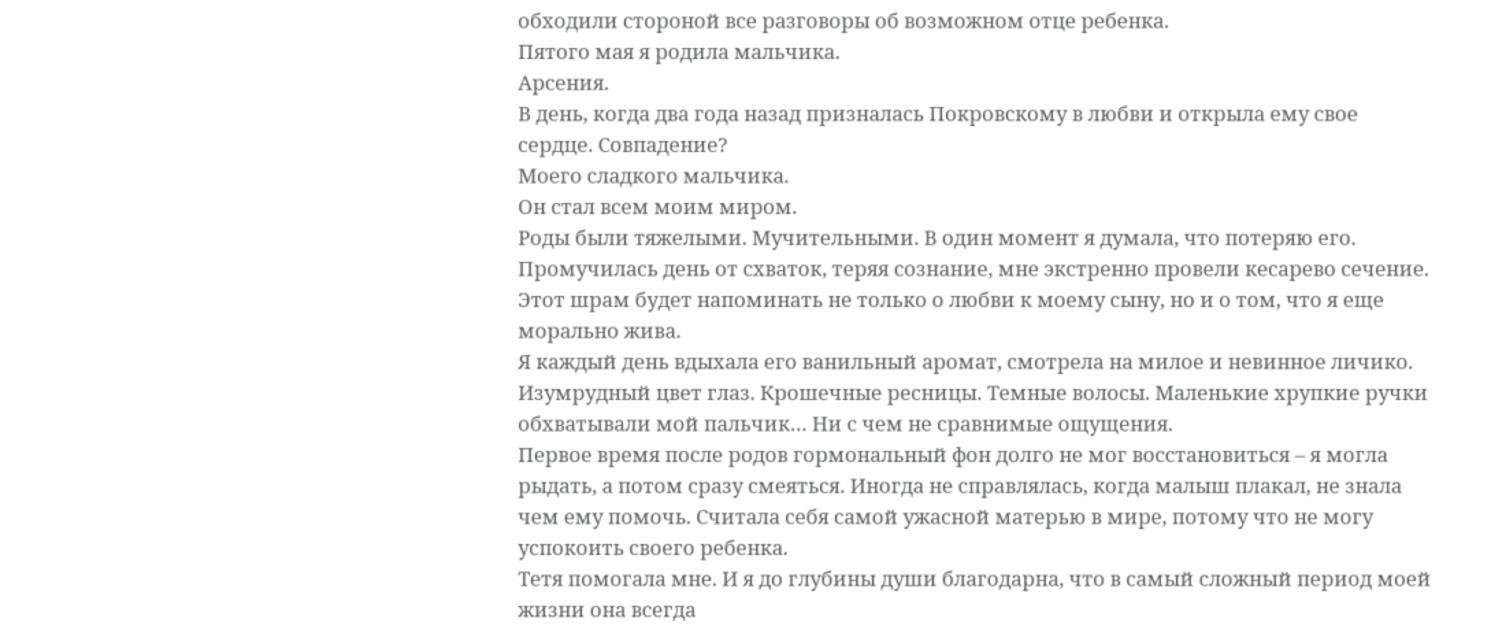обходили стороной все разговоры об возможном отце ребенка.
Пятого мая я родила мальчика.
Арсения.
В день, когда два года назад призналась Покровскому в любви и открыла ему свое сердце. Совпадение?
Моего сладкого мальчика.
Он стал всем моим миром.
Роды были тяжелыми. Мучительными. В один момент я думала, что потеряю его. Промучилась день от схваток, теряя сознание, мне экстренно провели кесарево сечение. Этот шрам будет напоминать не только о любви к моему сыну, но и о том, что я еще морально жива.
Я каждый день вдыхала его ванильный аромат, смотрела на милое и невинное личико. Изумрудный цвет глаз. Крошечные ресницы. Темные волосы. Маленькие хрупкие ручки обхватывали мой пальчик… Ни с чем не сравнимые ощущения.
Первое время после родов гормональный фон долго не мог восстановиться – я могла рыдать, а потом сразу смеяться. Иногда не справлялась, когда малыш плакал, не знала чем ему помочь. Считала себя самой ужасной матерью в мире, потому что не могу успокоить своего ребенка.
Тетя помогала мне. И я до глубины души благодарна, что в самый сложный период моей жизни она всегда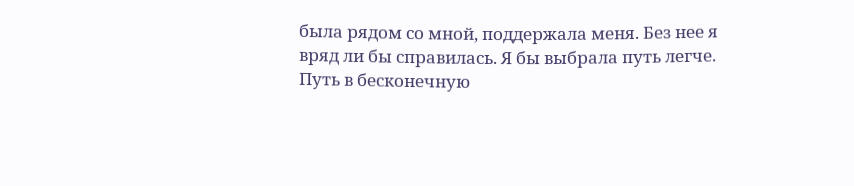была рядом со мной, поддержала меня. Без нее я вряд ли бы справилась. Я бы выбрала путь легче. Путь в бесконечную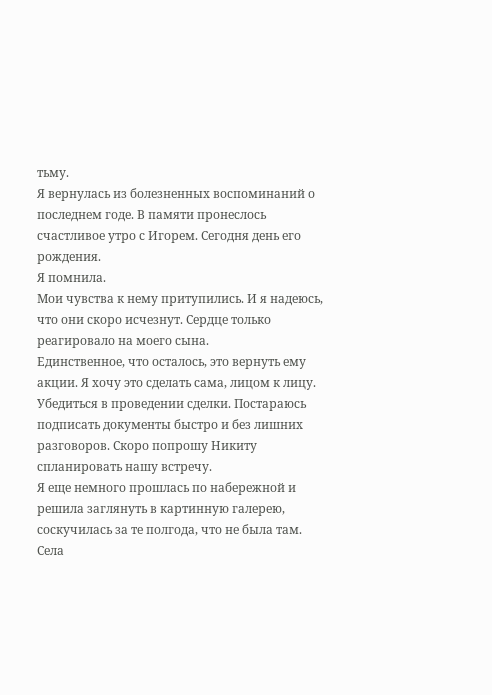тьму.
Я вернулась из болезненных воспоминаний о последнем годе. В памяти пронеслось счастливое утро с Игорем. Сегодня день его рождения.
Я помнила.
Мои чувства к нему притупились. И я надеюсь, что они скоро исчезнут. Сердце только реагировало на моего сына.
Единственное, что осталось, это вернуть ему акции. Я хочу это сделать сама, лицом к лицу. Убедиться в проведении сделки. Постараюсь подписать документы быстро и без лишних разговоров. Скоро попрошу Никиту спланировать нашу встречу.
Я еще немного прошлась по набережной и решила заглянуть в картинную галерею, соскучилась за те полгода, что не была там.
Села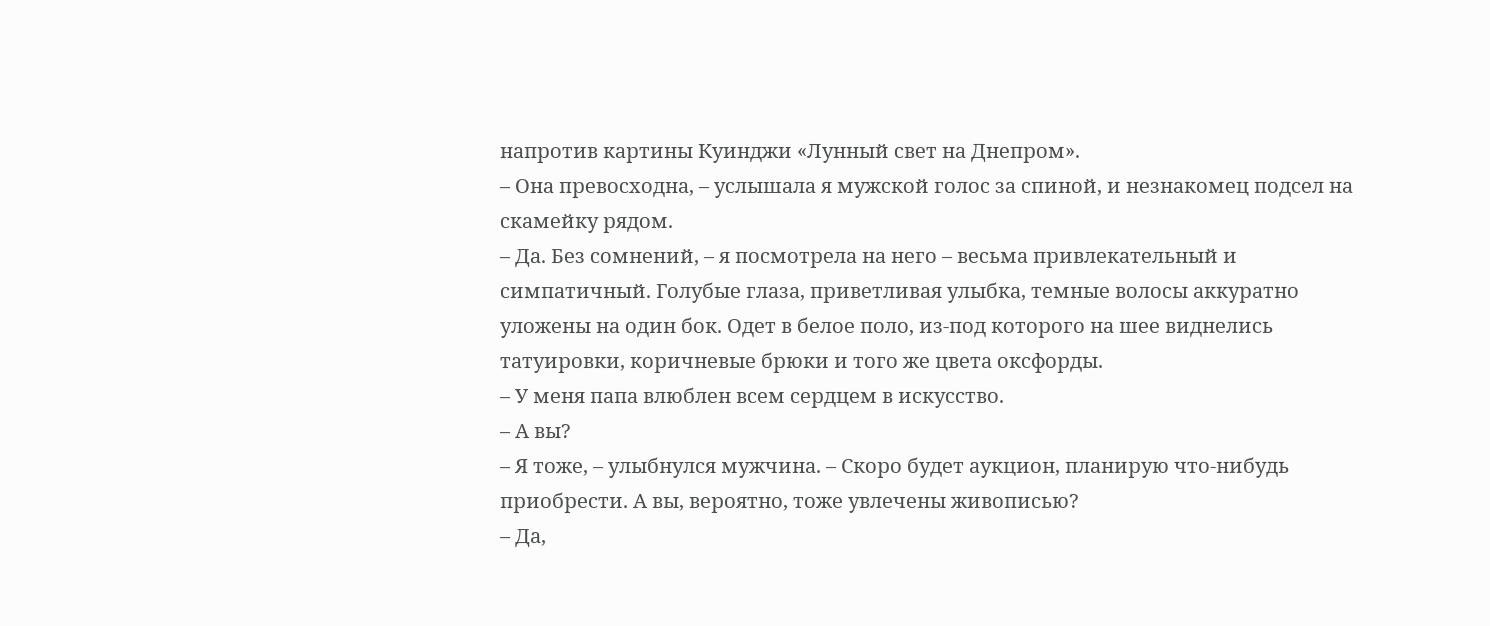напротив картины Куинджи «Лунный свет на Днепром».
– Она превосходна, – услышала я мужской голос за спиной, и незнакомец подсел на скамейку рядом.
– Да. Без сомнений, – я посмотрела на него – весьма привлекательный и симпатичный. Голубые глаза, приветливая улыбка, темные волосы аккуратно уложены на один бок. Одет в белое поло, из-под которого на шее виднелись татуировки, коричневые брюки и того же цвета оксфорды.
– У меня папа влюблен всем сердцем в искусство.
– А вы?
– Я тоже, – улыбнулся мужчина. – Скоро будет аукцион, планирую что-нибудь приобрести. А вы, вероятно, тоже увлечены живописью?
– Да,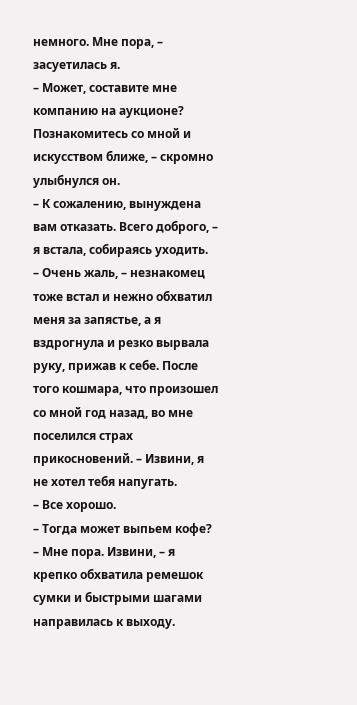немного. Мне пора, – засуетилась я.
– Может, составите мне компанию на аукционе? Познакомитесь со мной и искусством ближе, – скромно улыбнулся он.
– К сожалению, вынуждена вам отказать. Всего доброго, – я встала, собираясь уходить.
– Очень жаль, – незнакомец тоже встал и нежно обхватил меня за запястье, а я вздрогнула и резко вырвала руку, прижав к себе. После того кошмара, что произошел со мной год назад, во мне поселился страх прикосновений. – Извини, я не хотел тебя напугать.
– Все хорошо.
– Тогда может выпьем кофе?
– Мне пора. Извини, – я крепко обхватила ремешок сумки и быстрыми шагами направилась к выходу.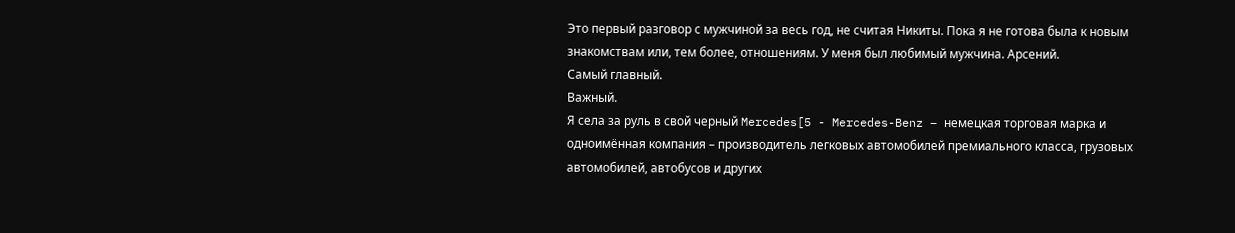Это первый разговор с мужчиной за весь год, не считая Никиты. Пока я не готова была к новым знакомствам или, тем более, отношениям. У меня был любимый мужчина. Арсений.
Самый главный.
Важный.
Я села за руль в свой черный Mercedes[5 - Mercedes-Benz – немецкая торговая марка и одноимённая компания – производитель легковых автомобилей премиального класса, грузовых автомобилей, автобусов и других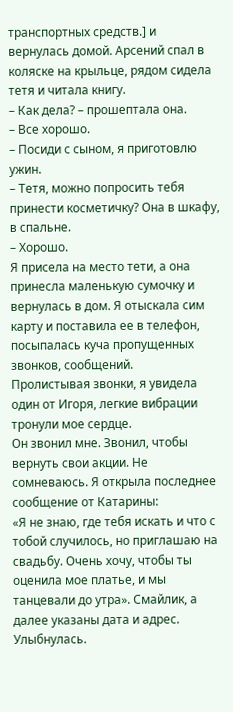транспортных средств.] и вернулась домой. Арсений спал в коляске на крыльце, рядом сидела тетя и читала книгу.
– Как дела? – прошептала она.
– Все хорошо.
– Посиди с сыном, я приготовлю ужин.
– Тетя, можно попросить тебя принести косметичку? Она в шкафу, в спальне.
– Хорошо.
Я присела на место тети, а она принесла маленькую сумочку и вернулась в дом. Я отыскала сим карту и поставила ее в телефон, посыпалась куча пропущенных звонков, сообщений.
Пролистывая звонки, я увидела один от Игоря, легкие вибрации тронули мое сердце.
Он звонил мне. Звонил, чтобы вернуть свои акции. Не сомневаюсь. Я открыла последнее сообщение от Катарины:
«Я не знаю, где тебя искать и что с тобой случилось, но приглашаю на свадьбу. Очень хочу, чтобы ты оценила мое платье, и мы танцевали до утра». Смайлик, а далее указаны дата и адрес.
Улыбнулась.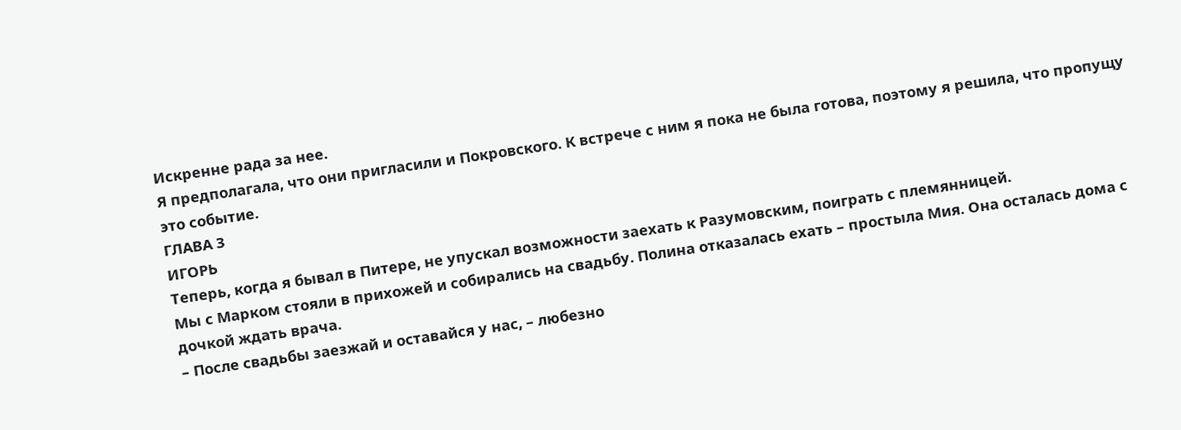Искренне рада за нее.
Я предполагала, что они пригласили и Покровского. К встрече с ним я пока не была готова, поэтому я решила, что пропущу это событие.
ГЛАВА 3
ИГОРЬ
Теперь, когда я бывал в Питере, не упускал возможности заехать к Разумовским, поиграть с племянницей.
Мы с Марком стояли в прихожей и собирались на свадьбу. Полина отказалась ехать – простыла Мия. Она осталась дома с дочкой ждать врача.
– После свадьбы заезжай и оставайся у нас, – любезно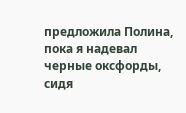предложила Полина, пока я надевал черные оксфорды, сидя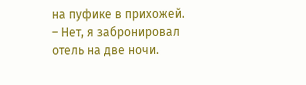на пуфике в прихожей.
– Нет, я забронировал отель на две ночи.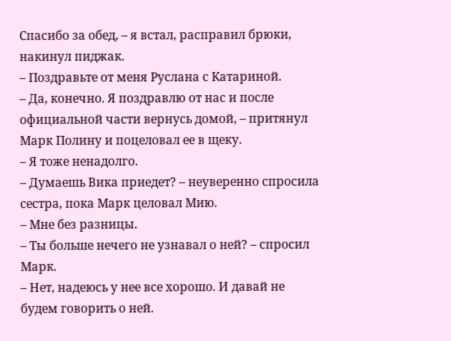Спасибо за обед, – я встал, расправил брюки, накинул пиджак.
– Поздравьте от меня Руслана с Катариной.
– Да, конечно. Я поздравлю от нас и после официальной части вернусь домой, – притянул Марк Полину и поцеловал ее в щеку.
– Я тоже ненадолго.
– Думаешь Вика приедет? – неуверенно спросила сестра, пока Марк целовал Мию.
– Мне без разницы.
– Ты больше нечего не узнавал о ней? – спросил Марк.
– Нет, надеюсь у нее все хорошо. И давай не будем говорить о ней.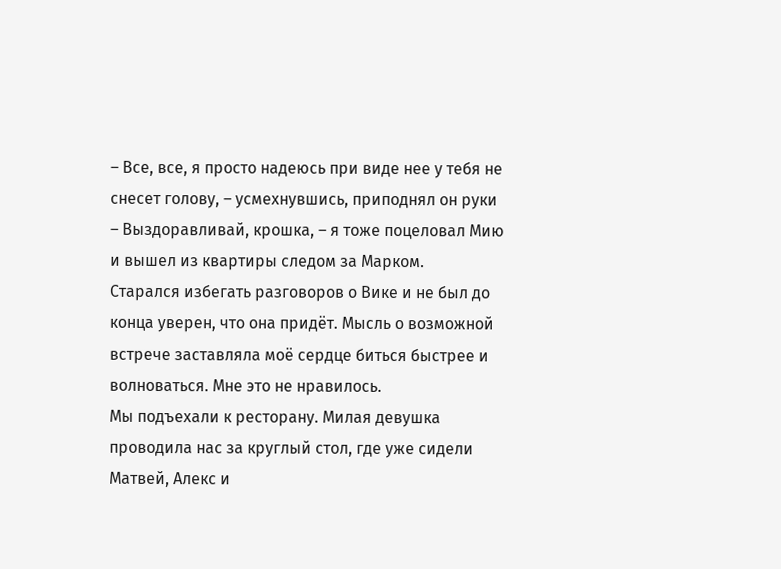– Все, все, я просто надеюсь при виде нее у тебя не снесет голову, – усмехнувшись, приподнял он руки
– Выздоравливай, крошка, – я тоже поцеловал Мию и вышел из квартиры следом за Марком.
Старался избегать разговоров о Вике и не был до конца уверен, что она придёт. Мысль о возможной встрече заставляла моё сердце биться быстрее и волноваться. Мне это не нравилось.
Мы подъехали к ресторану. Милая девушка проводила нас за круглый стол, где уже сидели Матвей, Алекс и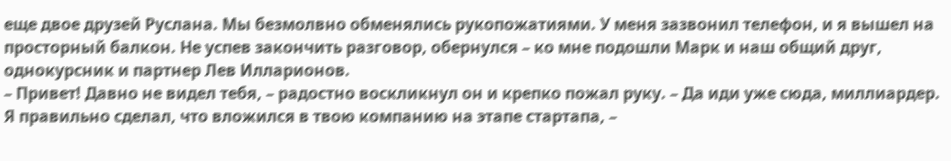еще двое друзей Руслана. Мы безмолвно обменялись рукопожатиями. У меня зазвонил телефон, и я вышел на просторный балкон. Не успев закончить разговор, обернулся – ко мне подошли Марк и наш общий друг, однокурсник и партнер Лев Илларионов.
– Привет! Давно не видел тебя, – радостно воскликнул он и крепко пожал руку. – Да иди уже сюда, миллиардер. Я правильно сделал, что вложился в твою компанию на этапе стартапа, –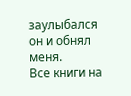заулыбался он и обнял меня.
Все книги на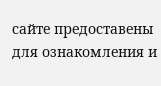сайте предоставены для ознакомления и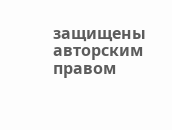защищены авторским правом